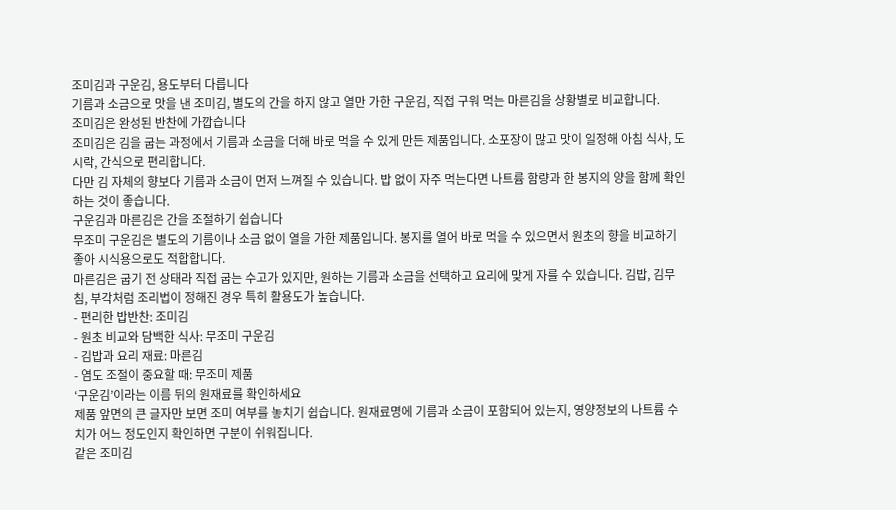조미김과 구운김, 용도부터 다릅니다
기름과 소금으로 맛을 낸 조미김, 별도의 간을 하지 않고 열만 가한 구운김, 직접 구워 먹는 마른김을 상황별로 비교합니다.
조미김은 완성된 반찬에 가깝습니다
조미김은 김을 굽는 과정에서 기름과 소금을 더해 바로 먹을 수 있게 만든 제품입니다. 소포장이 많고 맛이 일정해 아침 식사, 도시락, 간식으로 편리합니다.
다만 김 자체의 향보다 기름과 소금이 먼저 느껴질 수 있습니다. 밥 없이 자주 먹는다면 나트륨 함량과 한 봉지의 양을 함께 확인하는 것이 좋습니다.
구운김과 마른김은 간을 조절하기 쉽습니다
무조미 구운김은 별도의 기름이나 소금 없이 열을 가한 제품입니다. 봉지를 열어 바로 먹을 수 있으면서 원초의 향을 비교하기 좋아 시식용으로도 적합합니다.
마른김은 굽기 전 상태라 직접 굽는 수고가 있지만, 원하는 기름과 소금을 선택하고 요리에 맞게 자를 수 있습니다. 김밥, 김무침, 부각처럼 조리법이 정해진 경우 특히 활용도가 높습니다.
- 편리한 밥반찬: 조미김
- 원초 비교와 담백한 식사: 무조미 구운김
- 김밥과 요리 재료: 마른김
- 염도 조절이 중요할 때: 무조미 제품
‘구운김’이라는 이름 뒤의 원재료를 확인하세요
제품 앞면의 큰 글자만 보면 조미 여부를 놓치기 쉽습니다. 원재료명에 기름과 소금이 포함되어 있는지, 영양정보의 나트륨 수치가 어느 정도인지 확인하면 구분이 쉬워집니다.
같은 조미김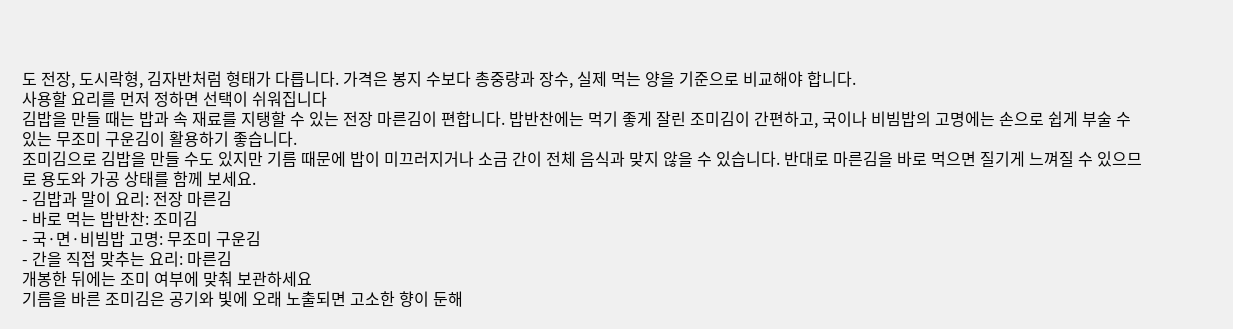도 전장, 도시락형, 김자반처럼 형태가 다릅니다. 가격은 봉지 수보다 총중량과 장수, 실제 먹는 양을 기준으로 비교해야 합니다.
사용할 요리를 먼저 정하면 선택이 쉬워집니다
김밥을 만들 때는 밥과 속 재료를 지탱할 수 있는 전장 마른김이 편합니다. 밥반찬에는 먹기 좋게 잘린 조미김이 간편하고, 국이나 비빔밥의 고명에는 손으로 쉽게 부술 수 있는 무조미 구운김이 활용하기 좋습니다.
조미김으로 김밥을 만들 수도 있지만 기름 때문에 밥이 미끄러지거나 소금 간이 전체 음식과 맞지 않을 수 있습니다. 반대로 마른김을 바로 먹으면 질기게 느껴질 수 있으므로 용도와 가공 상태를 함께 보세요.
- 김밥과 말이 요리: 전장 마른김
- 바로 먹는 밥반찬: 조미김
- 국·면·비빔밥 고명: 무조미 구운김
- 간을 직접 맞추는 요리: 마른김
개봉한 뒤에는 조미 여부에 맞춰 보관하세요
기름을 바른 조미김은 공기와 빛에 오래 노출되면 고소한 향이 둔해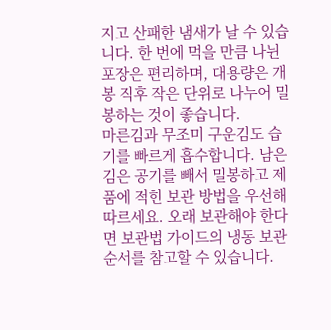지고 산패한 냄새가 날 수 있습니다. 한 번에 먹을 만큼 나뉜 포장은 편리하며, 대용량은 개봉 직후 작은 단위로 나누어 밀봉하는 것이 좋습니다.
마른김과 무조미 구운김도 습기를 빠르게 흡수합니다. 남은 김은 공기를 빼서 밀봉하고 제품에 적힌 보관 방법을 우선해 따르세요. 오래 보관해야 한다면 보관법 가이드의 냉동 보관 순서를 참고할 수 있습니다.